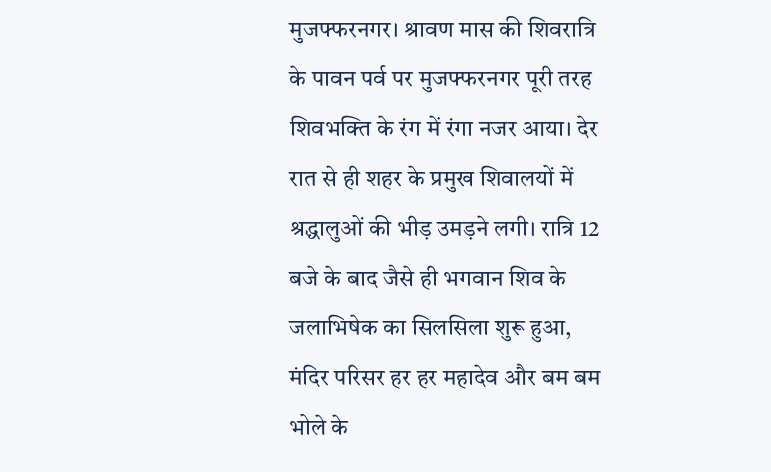मुजफ्फरनगर। श्रावण मास की शिवरात्रि के पावन पर्व पर मुजफ्फरनगर पूरी तरह शिवभक्ति के रंग में रंगा नजर आया। देर रात से ही शहर के प्रमुख शिवालयों में श्रद्धालुओं की भीड़ उमड़ने लगी। रात्रि 12 बजे के बाद जैसे ही भगवान शिव के जलाभिषेक का सिलसिला शुरू हुआ, मंदिर परिसर हर हर महादेव और बम बम भोले के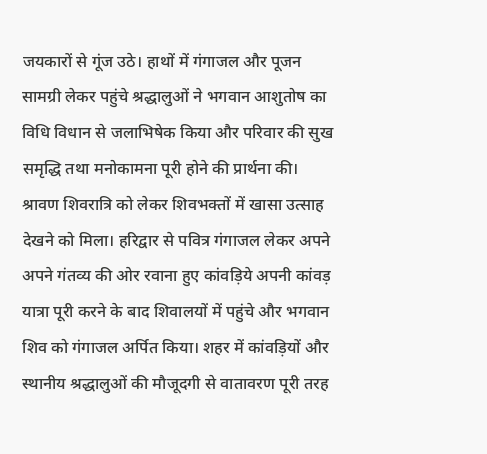जयकारों से गूंज उठे। हाथों में गंगाजल और पूजन सामग्री लेकर पहुंचे श्रद्धालुओं ने भगवान आशुतोष का विधि विधान से जलाभिषेक किया और परिवार की सुख समृद्धि तथा मनोकामना पूरी होने की प्रार्थना की।
श्रावण शिवरात्रि को लेकर शिवभक्तों में खासा उत्साह देखने को मिला। हरिद्वार से पवित्र गंगाजल लेकर अपने अपने गंतव्य की ओर रवाना हुए कांवड़िये अपनी कांवड़ यात्रा पूरी करने के बाद शिवालयों में पहुंचे और भगवान शिव को गंगाजल अर्पित किया। शहर में कांवड़ियों और स्थानीय श्रद्धालुओं की मौजूदगी से वातावरण पूरी तरह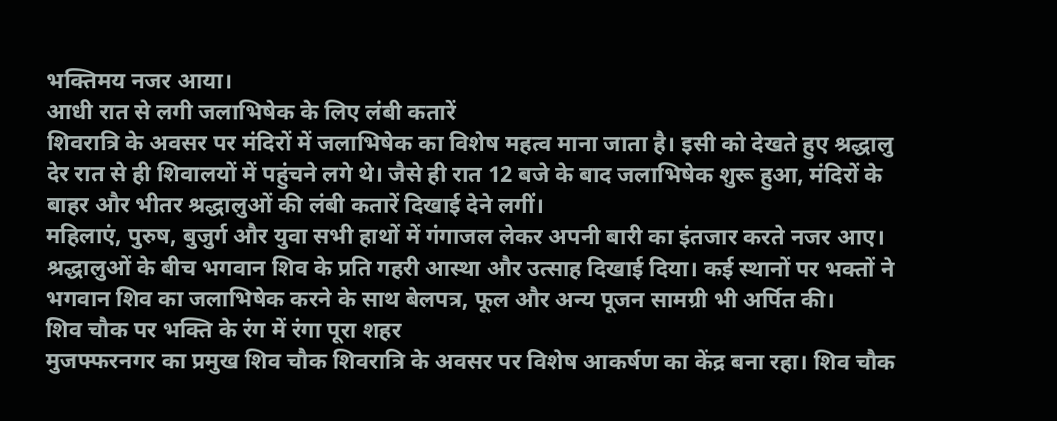भक्तिमय नजर आया।
आधी रात से लगी जलाभिषेक के लिए लंबी कतारें
शिवरात्रि के अवसर पर मंदिरों में जलाभिषेक का विशेष महत्व माना जाता है। इसी को देखते हुए श्रद्धालु देर रात से ही शिवालयों में पहुंचने लगे थे। जैसे ही रात 12 बजे के बाद जलाभिषेक शुरू हुआ, मंदिरों के बाहर और भीतर श्रद्धालुओं की लंबी कतारें दिखाई देने लगीं।
महिलाएं, पुरुष, बुजुर्ग और युवा सभी हाथों में गंगाजल लेकर अपनी बारी का इंतजार करते नजर आए। श्रद्धालुओं के बीच भगवान शिव के प्रति गहरी आस्था और उत्साह दिखाई दिया। कई स्थानों पर भक्तों ने भगवान शिव का जलाभिषेक करने के साथ बेलपत्र, फूल और अन्य पूजन सामग्री भी अर्पित की।
शिव चौक पर भक्ति के रंग में रंगा पूरा शहर
मुजफ्फरनगर का प्रमुख शिव चौक शिवरात्रि के अवसर पर विशेष आकर्षण का केंद्र बना रहा। शिव चौक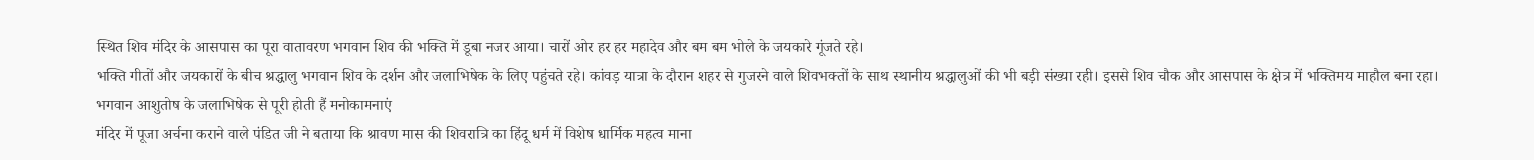स्थित शिव मंदिर के आसपास का पूरा वातावरण भगवान शिव की भक्ति में डूबा नजर आया। चारों ओर हर हर महादेव और बम बम भोले के जयकारे गूंजते रहे।
भक्ति गीतों और जयकारों के बीच श्रद्धालु भगवान शिव के दर्शन और जलाभिषेक के लिए पहुंचते रहे। कांवड़ यात्रा के दौरान शहर से गुजरने वाले शिवभक्तों के साथ स्थानीय श्रद्धालुओं की भी बड़ी संख्या रही। इससे शिव चौक और आसपास के क्षेत्र में भक्तिमय माहौल बना रहा।
भगवान आशुतोष के जलाभिषेक से पूरी होती हैं मनोकामनाएं
मंदिर में पूजा अर्चना कराने वाले पंडित जी ने बताया कि श्रावण मास की शिवरात्रि का हिंदू धर्म में विशेष धार्मिक महत्व माना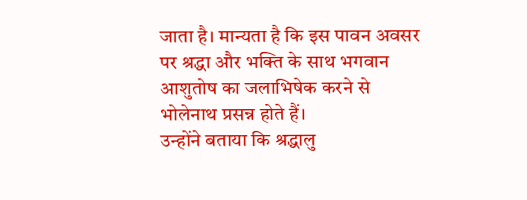जाता है। मान्यता है कि इस पावन अवसर पर श्रद्धा और भक्ति के साथ भगवान आशुतोष का जलाभिषेक करने से भोलेनाथ प्रसन्न होते हैं।
उन्होंने बताया कि श्रद्धालु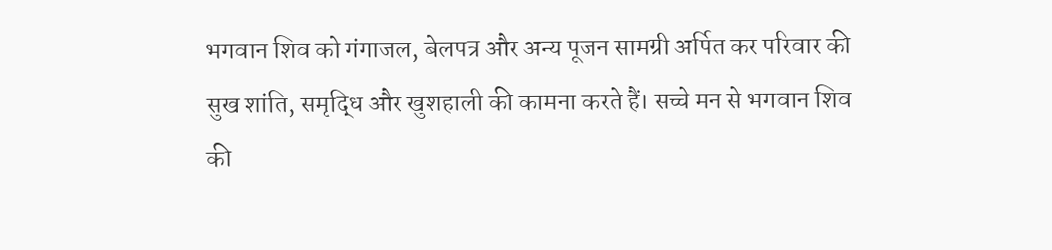भगवान शिव को गंगाजल, बेलपत्र और अन्य पूजन सामग्री अर्पित कर परिवार की सुख शांति, समृद्धि और खुशहाली की कामना करते हैं। सच्चे मन से भगवान शिव की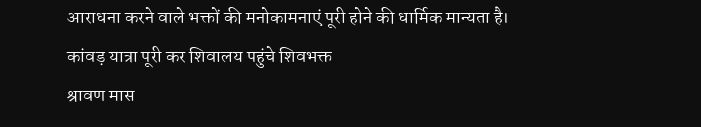आराधना करने वाले भक्तों की मनोकामनाएं पूरी होने की धार्मिक मान्यता है।
कांवड़ यात्रा पूरी कर शिवालय पहुंचे शिवभक्त
श्रावण मास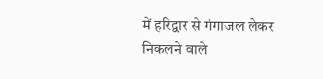में हरिद्वार से गंगाजल लेकर निकलने वाले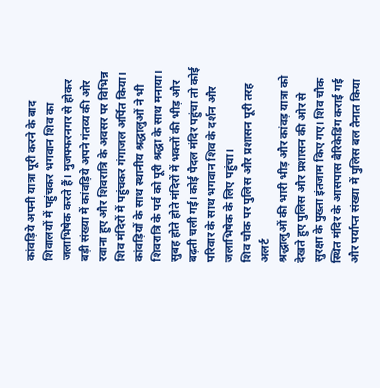कांवड़िये अपनी यात्रा पूरी करने के बाद शिवालयों में पहुंचकर भगवान शिव का जलाभिषेक करते हैं। मुजफ्फरनगर से होकर बड़ी संख्या में कांवड़िये अपने गंतव्य की ओर रवाना हुए और शिवरात्रि के अवसर पर विभिन्न शिव मंदिरों में पहुंचकर गंगाजल अर्पित किया।
कांवड़ियों के साथ स्थानीय श्रद्धालुओं ने भी शिवरात्रि के पर्व को पूरी श्रद्धा के साथ मनाया। सुबह होते होते मंदिरों में भक्तों की भीड़ और बढ़ती चली गई। कोई पैदल मंदिर पहुंचा तो कोई परिवार के साथ भगवान शिव के दर्शन और जलाभिषेक के लिए पहुंचा।
शिव चौक पर पुलिस और प्रशासन पूरी तरह अलर्ट
श्रद्धालुओं की भारी भीड़ और कांवड़ यात्रा को देखते हुए पुलिस और प्रशासन की ओर से सुरक्षा के पुख्ता इंतजाम किए गए। शिव चौक स्थित मंदिर के आसपास बैरिकेडिंग कराई गई और पर्याप्त संख्या में पुलिस बल तैनात किया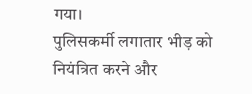गया।
पुलिसकर्मी लगातार भीड़ को नियंत्रित करने और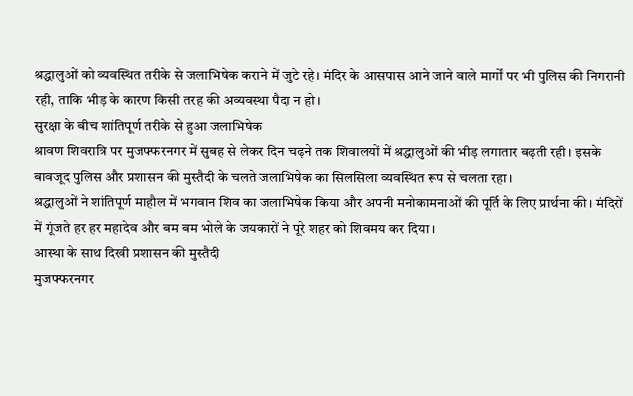श्रद्धालुओं को व्यवस्थित तरीके से जलाभिषेक कराने में जुटे रहे। मंदिर के आसपास आने जाने वाले मार्गों पर भी पुलिस की निगरानी रही, ताकि भीड़ के कारण किसी तरह की अव्यवस्था पैदा न हो।
सुरक्षा के बीच शांतिपूर्ण तरीके से हुआ जलाभिषेक
श्रावण शिवरात्रि पर मुजफ्फरनगर में सुबह से लेकर दिन चढ़ने तक शिवालयों में श्रद्धालुओं की भीड़ लगातार बढ़ती रही। इसके बावजूद पुलिस और प्रशासन की मुस्तैदी के चलते जलाभिषेक का सिलसिला व्यवस्थित रूप से चलता रहा।
श्रद्धालुओं ने शांतिपूर्ण माहौल में भगवान शिव का जलाभिषेक किया और अपनी मनोकामनाओं की पूर्ति के लिए प्रार्थना की। मंदिरों में गूंजते हर हर महादेव और बम बम भोले के जयकारों ने पूरे शहर को शिवमय कर दिया।
आस्था के साथ दिखी प्रशासन की मुस्तैदी
मुजफ्फरनगर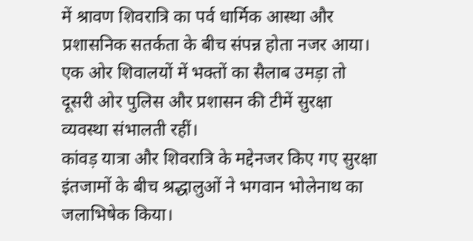में श्रावण शिवरात्रि का पर्व धार्मिक आस्था और प्रशासनिक सतर्कता के बीच संपन्न होता नजर आया। एक ओर शिवालयों में भक्तों का सैलाब उमड़ा तो दूसरी ओर पुलिस और प्रशासन की टीमें सुरक्षा व्यवस्था संभालती रहीं।
कांवड़ यात्रा और शिवरात्रि के मद्देनजर किए गए सुरक्षा इंतजामों के बीच श्रद्धालुओं ने भगवान भोलेनाथ का जलाभिषेक किया।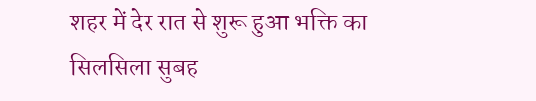शहर में देर रात से शुरू हुआ भक्ति का सिलसिला सुबह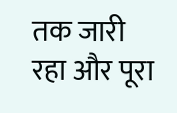तक जारी रहा और पूरा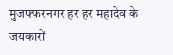मुजफ्फरनगर हर हर महादेव के जयकारों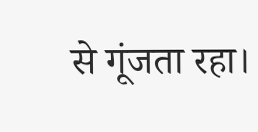से गूंजता रहा।